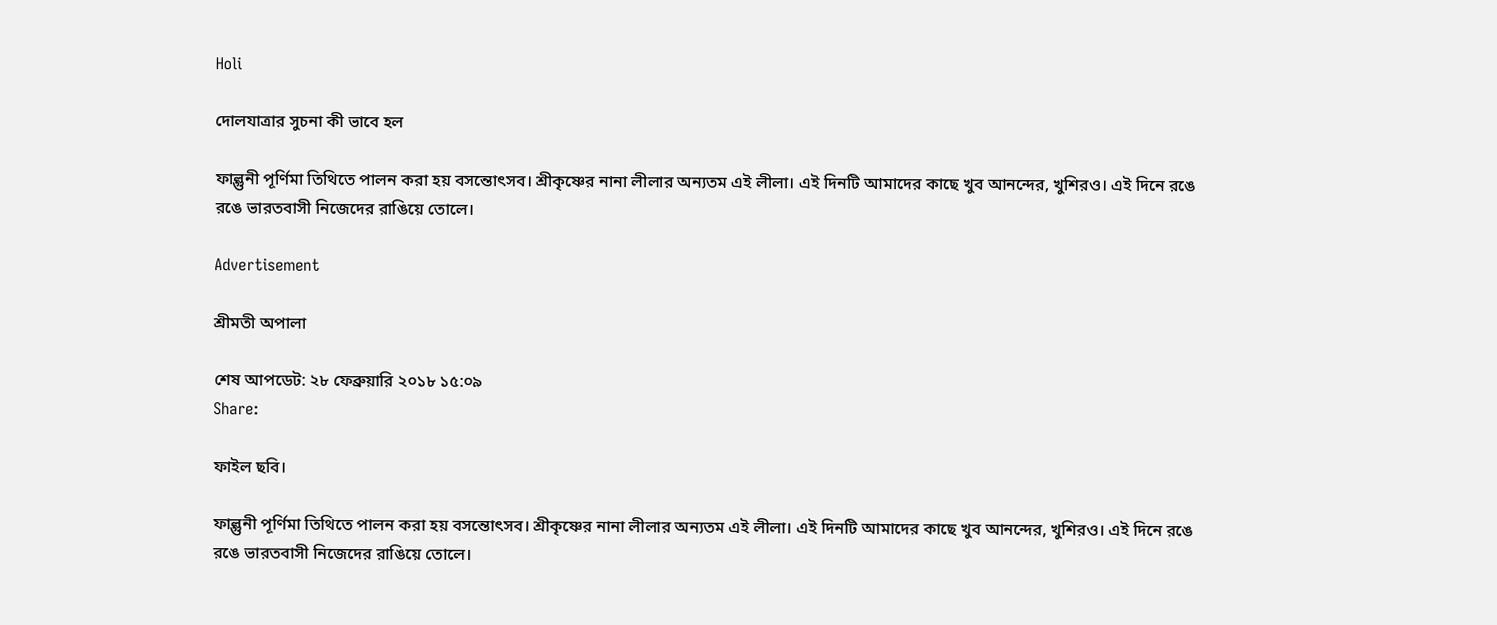Holi

দোলযাত্রার সুচনা কী ভাবে হল

ফাল্গুনী পূর্ণিমা তিথিতে পালন করা হয় বসন্তোৎসব। শ্রীকৃষ্ণের নানা লীলার অন্যতম এই লীলা। এই দিনটি আমাদের কাছে খুব আনন্দের, খুশিরও। এই দিনে রঙে রঙে ভারতবাসী নিজেদের রাঙিয়ে তোলে।

Advertisement

শ্রীমতী অপালা

শেষ আপডেট: ২৮ ফেব্রুয়ারি ২০১৮ ১৫:০৯
Share:

ফাইল ছবি।

ফাল্গুনী পূর্ণিমা তিথিতে পালন করা হয় বসন্তোৎসব। শ্রীকৃষ্ণের নানা লীলার অন্যতম এই লীলা। এই দিনটি আমাদের কাছে খুব আনন্দের, খুশিরও। এই দিনে রঙে রঙে ভারতবাসী নিজেদের রাঙিয়ে তোলে।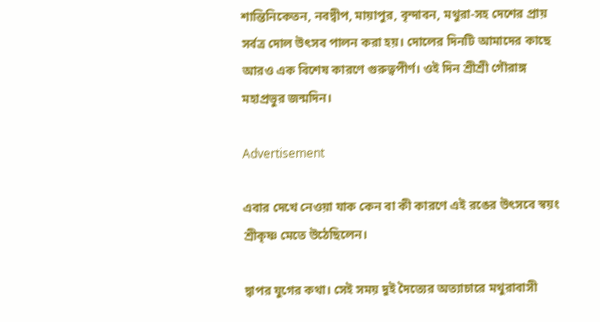শান্তিনিকেতন, নবদ্বীপ, মায়াপুর, বৃন্দাবন, মথুরা-সহ দেশের প্রায় সর্বত্র দোল উৎসব পালন করা হয়। দোলের দিনটি আমাদের কাছে আরও এক বিশেষ কারণে গুরুত্বপীর্ণ। ওই দিন শ্রীশ্রী গৌরাঙ্গ মহাপ্রভুর জন্মদিন।

Advertisement

এবার দেখে নেওয়া যাক কেন বা কী কারণে এই রঙের উৎসবে স্বয়ং শ্রীকৃষ্ণ মেতে উঠেছিলেন।

দ্বাপর যুগের কথা। সেই সময় দুই দৈত্যের অত্যাচারে মথুরাবাসী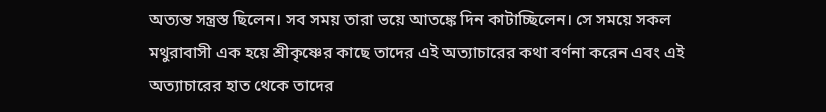অত্যন্ত সন্ত্রস্ত ছিলেন। সব সময় তারা ভয়ে আতঙ্কে দিন কাটাচ্ছিলেন। সে সময়ে সকল মথুরাবাসী এক হয়ে শ্রীকৃষ্ণের কাছে তাদের এই অত্যাচারের কথা বর্ণনা করেন এবং এই অত্যাচারের হাত থেকে তাদের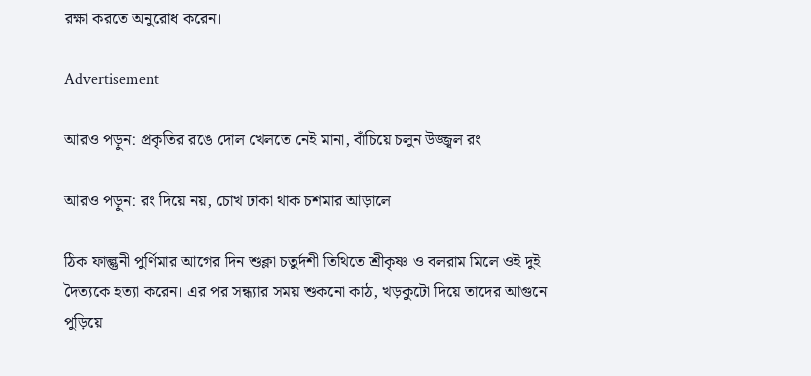রক্ষা করতে অনুরোধ করেন।

Advertisement

আরও পড়ুন: প্রকৃতির রঙে দোল খেলতে নেই মানা, বাঁচিয়ে চলুন উজ্জ্বল রং

আরও পড়ুন: রং দিয়ে নয়, চোখ ঢাকা থাক চশমার আড়ালে

ঠিক ফাল্গুনী পুর্ণিমার আগের দিন শুক্লা চতুর্দশী তিথিতে শ্রীকৃষ্ণ ও বলরাম মিলে ওই দুই দৈত্যকে হত্যা করেন। এর পর সন্ধ্যার সময় শুকনো কাঠ, খড়কুটো দিয়ে তাদের আগুনে পুড়িয়ে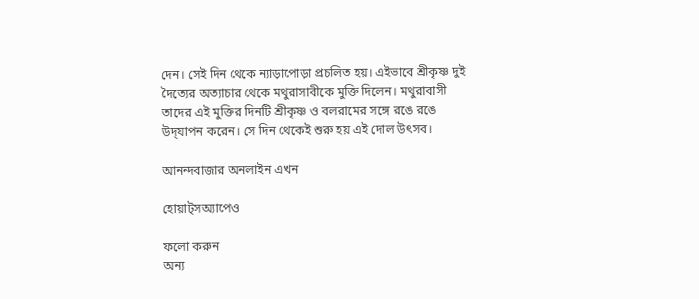দেন। সেই দিন থেকে ন্যাড়াপোড়া প্রচলিত হয়। এইভাবে শ্রীকৃষ্ণ দুই দৈত্যের অত্যাচার থেকে মথুরাসাবীকে মুক্তি দিলেন। মথুরাবাসী তাদের এই মুক্তির দিনটি শ্রীকৃষ্ণ ও বলরামের সঙ্গে রঙে রঙে উদ্‌যাপন করেন। সে দিন থেকেই শুরু হয় এই দোল উৎসব।

আনন্দবাজার অনলাইন এখন

হোয়াট্‌সঅ্যাপেও

ফলো করুন
অন্য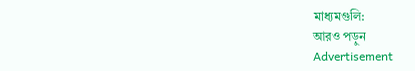মাধ্যমগুলি:
আরও পড়ুন
Advertisement